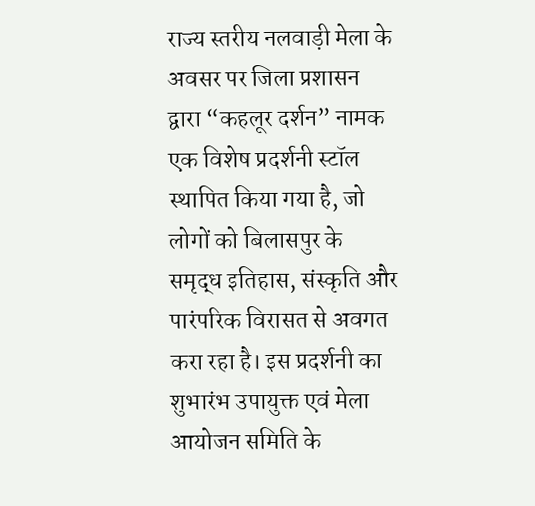राज्य स्तरीय नलवाड़ी मेला के अवसर पर जिला प्रशासन द्वारा “कहलूर दर्शन” नामक एक विशेष प्रदर्शनी स्टॉल स्थापित किया गया है, जो लोगों को बिलासपुर के समृद्ध इतिहास, संस्कृति और पारंपरिक विरासत से अवगत करा रहा है। इस प्रदर्शनी का शुभारंभ उपायुक्त एवं मेला आयोजन समिति के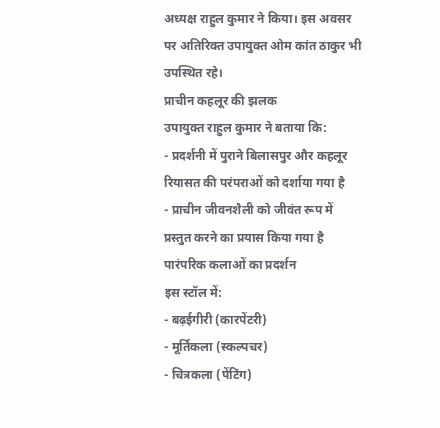अध्यक्ष राहुल कुमार ने किया। इस अवसर पर अतिरिक्त उपायुक्त ओम कांत ठाकुर भी उपस्थित रहे।
प्राचीन कहलूर की झलक
उपायुक्त राहुल कुमार ने बताया कि:
- प्रदर्शनी में पुराने बिलासपुर और कहलूर रियासत की परंपराओं को दर्शाया गया है
- प्राचीन जीवनशैली को जीवंत रूप में प्रस्तुत करने का प्रयास किया गया है
पारंपरिक कलाओं का प्रदर्शन
इस स्टॉल में:
- बढ़ईगीरी (कारपेंटरी)
- मूर्तिकला (स्कल्पचर)
- चित्रकला (पेंटिंग)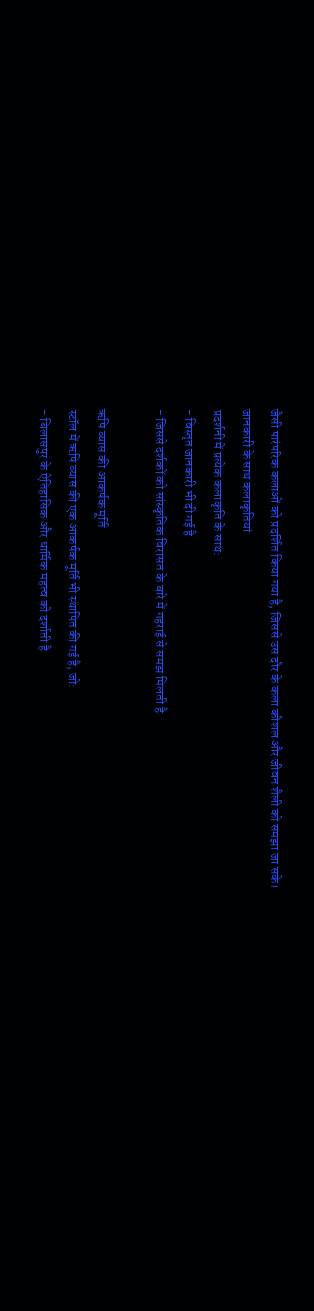जैसी पारंपरिक कलाओं को प्रदर्शित किया गया है, जिससे उस दौर के कला कौशल और जीवन शैली को समझा जा सके।
जानकारी के साथ कलाकृतियां
प्रदर्शनी में प्रत्येक कलाकृति के साथ:
- विस्तृत जानकारी भी दी गई है
- जिससे दर्शकों को सांस्कृतिक विरासत के बारे में गहराई से समझ मिलती है

ऋषि व्यास की आकर्षक मूर्ति
स्टॉल में ऋषि व्यास की एक आकर्षक मूर्ति भी स्थापित की गई है, जो:
- बिलासपुर के ऐतिहासिक और धार्मिक महत्व को दर्शाती है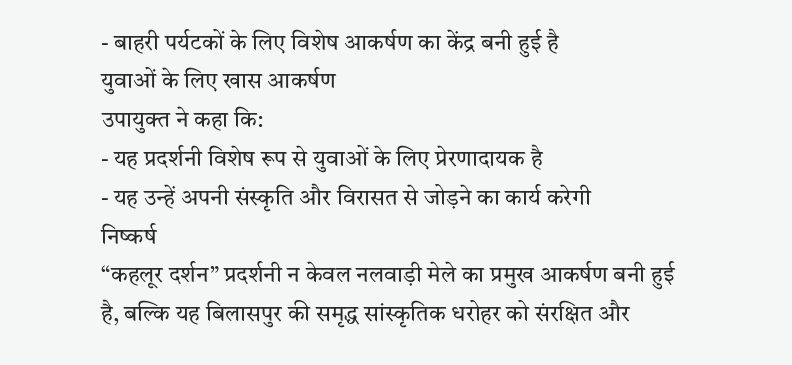- बाहरी पर्यटकों के लिए विशेष आकर्षण का केंद्र बनी हुई है
युवाओं के लिए खास आकर्षण
उपायुक्त ने कहा कि:
- यह प्रदर्शनी विशेष रूप से युवाओं के लिए प्रेरणादायक है
- यह उन्हें अपनी संस्कृति और विरासत से जोड़ने का कार्य करेगी
निष्कर्ष
“कहलूर दर्शन” प्रदर्शनी न केवल नलवाड़ी मेले का प्रमुख आकर्षण बनी हुई है, बल्कि यह बिलासपुर की समृद्ध सांस्कृतिक धरोहर को संरक्षित और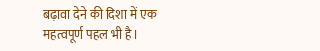बढ़ावा देने की दिशा में एक महत्वपूर्ण पहल भी है।